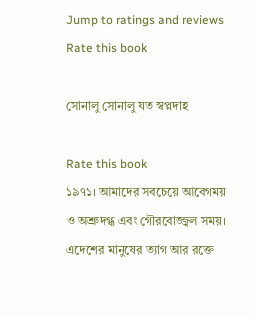Jump to ratings and reviews
Rate this book

সোনালু সোনালু যত স্বপ্নদাহ

Rate this book
১৯৭১। আমাদের সবচেয়ে আবেগময় ও অশ্রুদগ্ধ এবং গৌরবোজ্জ্বল সময়। এদেশের মানুষের ত্যাগ আর রক্তে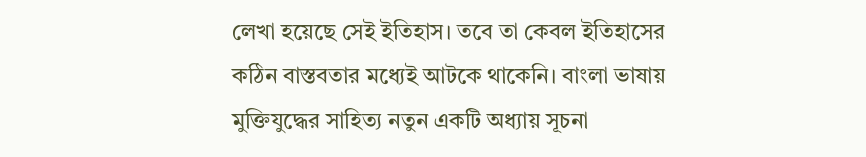লেখা হয়েছে সেই ইতিহাস। তবে তা কেবল ইতিহাসের কঠিন বাস্তবতার মধ্যেই আটকে থাকেনি। বাংলা ভাষায় মুক্তিযুদ্ধের সাহিত্য নতুন একটি অধ্যায় সূচনা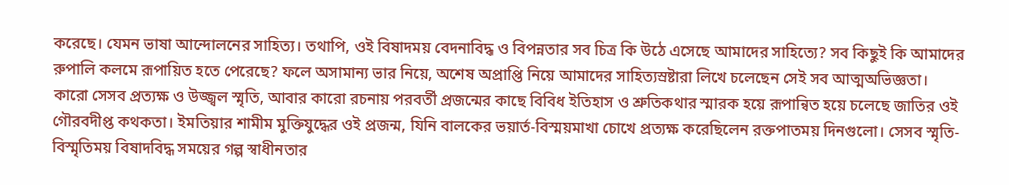করেছে। যেমন ভাষা আন্দোলনের সাহিত্য। তথাপি, ওই বিষাদময় বেদনাবিদ্ধ ও বিপন্নতার সব চিত্র কি উঠে এসেছে আমাদের সাহিত্যে? সব কিছুই কি আমাদের রুপালি কলমে রূপায়িত হতে পেরেছে? ফলে অসামান্য ভার নিয়ে, অশেষ অপ্রাপ্তি নিয়ে আমাদের সাহিত্যস্রষ্টারা লিখে চলেছেন সেই সব আত্মঅভিজ্ঞতা। কারো সেসব প্রত্যক্ষ ও উজ্জ্বল স্মৃতি, আবার কারো রচনায় পরবর্তী প্রজন্মের কাছে বিবিধ ইতিহাস ও শ্রুতিকথার স্মারক হয়ে রূপান্বিত হয়ে চলেছে জাতির ওই গৌরবদীপ্ত কথকতা। ইমতিয়ার শামীম মুক্তিযুদ্ধের ওই প্রজন্ম, যিনি বালকের ভয়ার্ত-বিস্ময়মাখা চোখে প্রত্যক্ষ করেছিলেন রক্তপাতময় দিনগুলো। সেসব স্মৃতি-বিস্মৃতিময় বিষাদবিদ্ধ সময়ের গল্প স্বাধীনতার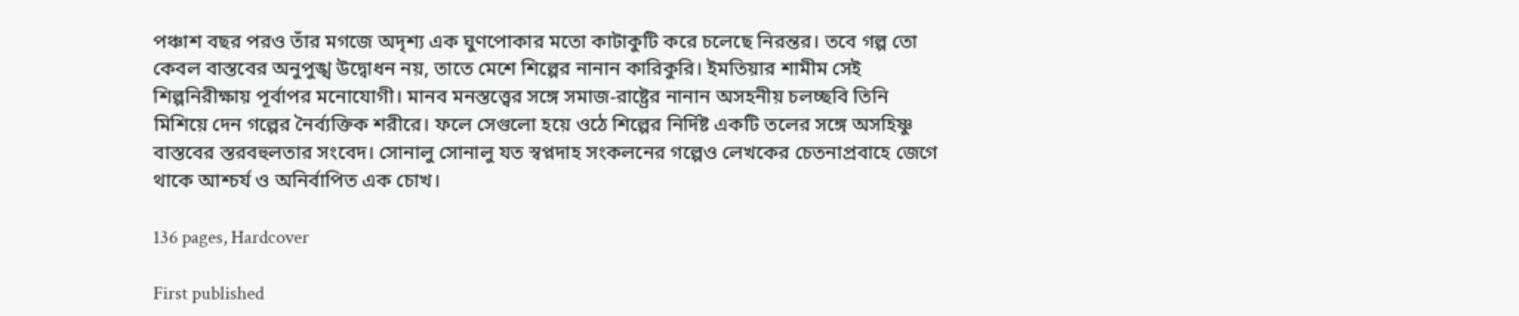পঞ্চাশ বছর পরও তাঁর মগজে অদৃশ্য এক ঘুণপোকার মতো কাটাকুটি করে চলেছে নিরন্তর। তবে গল্প তো কেবল বাস্তবের অনুপুঙ্খ উদ্বোধন নয়, তাতে মেশে শিল্পের নানান কারিকুরি। ইমতিয়ার শামীম সেই শিল্পনিরীক্ষায় পূর্বাপর মনোযোগী। মানব মনস্তত্ত্বের সঙ্গে সমাজ-রাষ্ট্রের নানান অসহনীয় চলচ্ছবি তিনি মিশিয়ে দেন গল্পের নৈর্ব্যক্তিক শরীরে। ফলে সেগুলো হয়ে ওঠে শিল্পের নির্দিষ্ট একটি তলের সঙ্গে অসহিষ্ণু বাস্তবের স্তরবহুলতার সংবেদ। সোনালু সোনালু যত স্বপ্নদাহ সংকলনের গল্পেও লেখকের চেতনাপ্রবাহে জেগে থাকে আশ্চর্য ও অনির্বাপিত এক চোখ।

136 pages, Hardcover

First published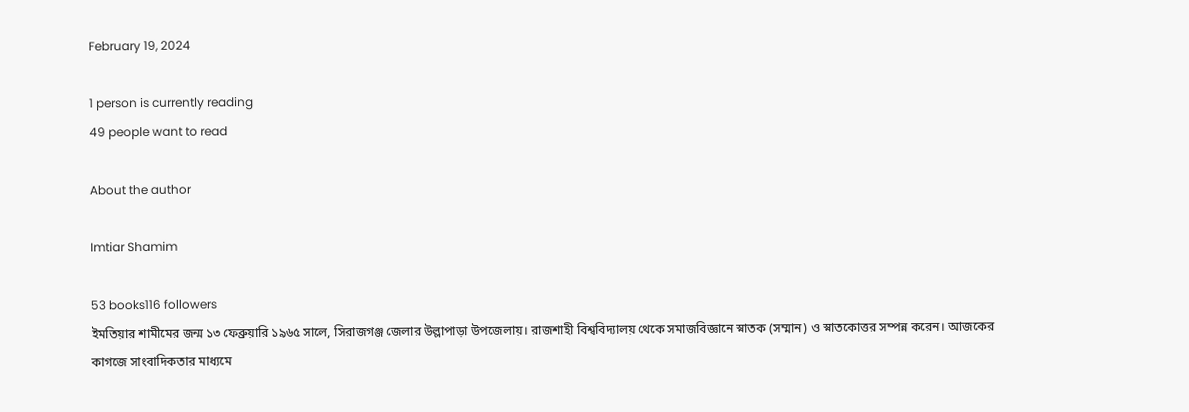February 19, 2024

1 person is currently reading
49 people want to read

About the author

Imtiar Shamim

53 books116 followers
ইমতিয়ার শামীমের জন্ম ১৩ ফেব্রুয়ারি ১৯৬৫ সালে, সিরাজগঞ্জ জেলার উল্লাপাড়া উপজেলায়। রাজশাহী বিশ্ববিদ্যালয় থেকে সমাজবিজ্ঞানে স্নাতক (সম্মান) ও স্নাতকোত্তর সম্পন্ন করেন। আজকের কাগজে সাংবাদিকতার মাধ্যমে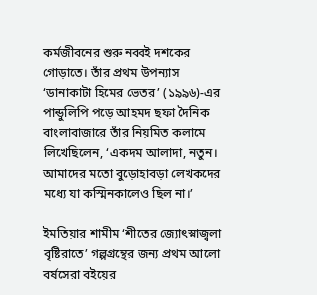কর্মজীবনের শুরু নব্বই দশকের গোড়াতে। তাঁর প্রথম উপন্যাস ‘ডানাকাটা হিমের ভেতর’ (১৯৯৬)-এর পান্ডুলিপি পড়ে আহমদ ছফা দৈনিক বাংলাবাজারে তাঁর নিয়মিত কলামে লিখেছিলেন, ‘একদম আলাদা, নতুন। আমাদের মতো বুড়োহাবড়া লেখকদের মধ্যে যা কস্মিনকালেও ছিল না।’

ইমতিয়ার শামীম ‘শীতের জ্যোৎস্নাজ্বলা বৃষ্টিরাতে’ গল্পগ্রন্থের জন্য প্রথম আলো বর্ষসেরা বইয়ের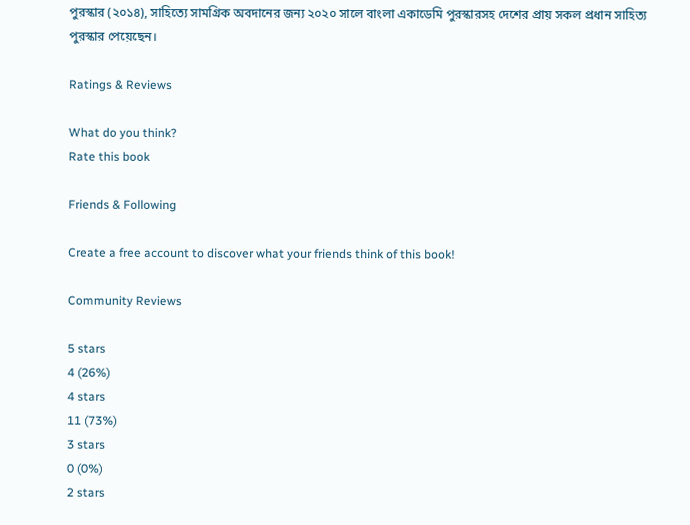পুরস্কার (২০১৪), সাহিত্যে সামগ্রিক অবদানের জন্য ২০২০ সালে বাংলা একাডেমি পুরস্কারসহ দেশের প্রায় সকল প্রধান সাহিত্য পুরস্কার পেয়েছেন।

Ratings & Reviews

What do you think?
Rate this book

Friends & Following

Create a free account to discover what your friends think of this book!

Community Reviews

5 stars
4 (26%)
4 stars
11 (73%)
3 stars
0 (0%)
2 stars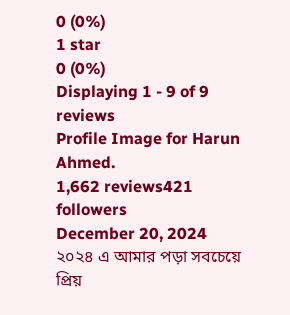0 (0%)
1 star
0 (0%)
Displaying 1 - 9 of 9 reviews
Profile Image for Harun Ahmed.
1,662 reviews421 followers
December 20, 2024
২০২৪ এ আমার পড়া সবচেয়ে প্রিয়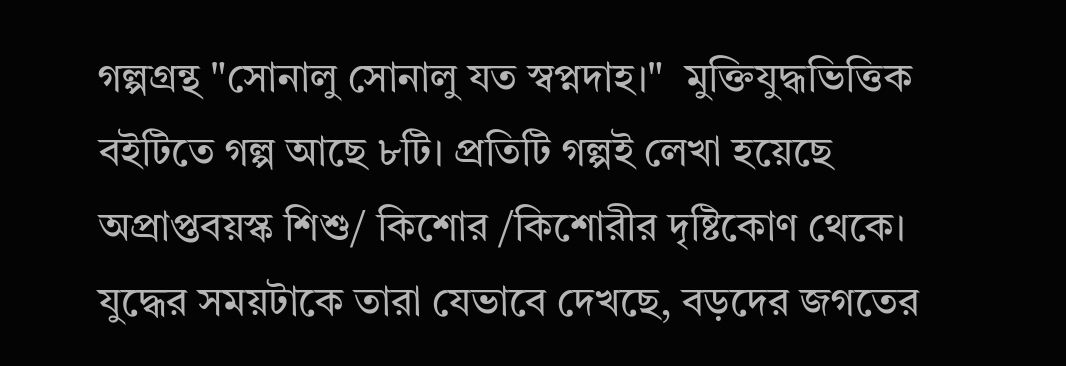গল্পগ্রন্থ "সোনালু সোনালু যত স্বপ্নদাহ।"  মুক্তিযুদ্ধভিত্তিক বইটিতে গল্প আছে ৮টি। প্রতিটি গল্পই লেখা হয়েছে অপ্রাপ্তবয়স্ক শিশু/ কিশোর /কিশোরীর দৃষ্টিকোণ থেকে। যুদ্ধের সময়টাকে তারা যেভাবে দেখছে, বড়দের জগতের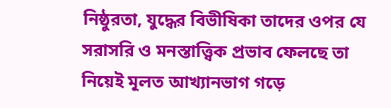নিষ্ঠুরতা, যুদ্ধের বিভীষিকা তাদের ওপর যে সরাসরি ও মনস্তাত্ত্বিক প্রভাব ফেলছে তা নিয়েই মূলত আখ্যানভাগ গড়ে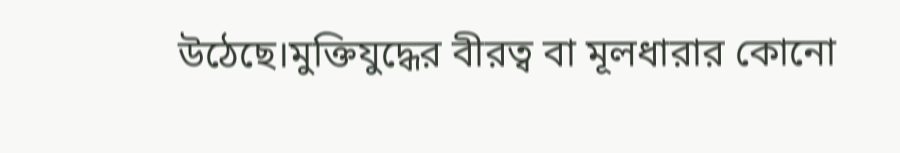উঠেছে।মুক্তিযুদ্ধের বীরত্ব বা মূলধারার কোনো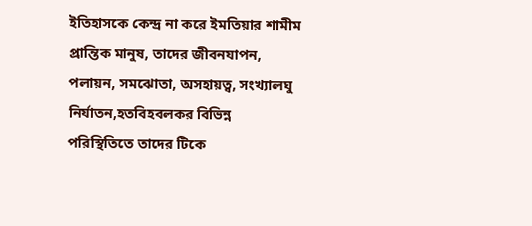ইতিহাসকে কেন্দ্র না করে ইমতিয়ার শামীম প্রান্তিক মানুষ, তাদের জীবনযাপন, পলায়ন, সমঝোতা, অসহায়ত্ব, সংখ্যালঘু নির্যাতন,হতবিহবলকর বিভিন্ন পরিস্থিতিতে তাদের টিকে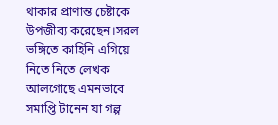থাকার প্রাণান্ত চেষ্টাকে উপজীব্য করেছেন।সরল ভঙ্গিতে কাহিনি এগিয়ে নিতে নিতে লেখক আলগোছে এমনভাবে সমাপ্তি টানেন যা গল্প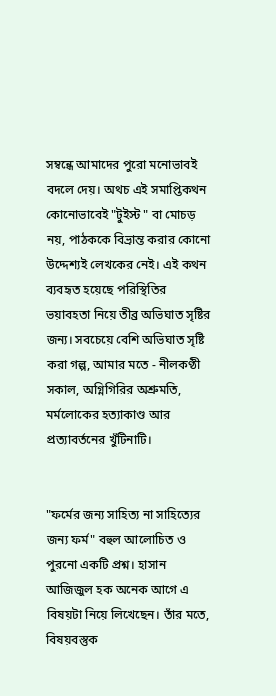সম্বন্ধে আমাদের পুরো মনোভাবই বদলে দেয়। অথচ এই সমাপ্তিকথন কোনোভাবেই "টুইস্ট " বা মোচড় নয়, পাঠককে বিভ্রান্ত করার কোনো উদ্দেশ্যই লেখকের নেই। এই কথন ব্যবহৃত হয়েছে পরিস্থিতির ভয়াবহতা নিয়ে তীব্র অভিঘাত সৃষ্টির জন্য। সবচেয়ে বেশি অভিঘাত সৃষ্টি করা গল্প, আমার মতে - নীলকণ্ঠী সকাল, অগ্নিগিরির অশ্রুমতি, মর্মলোকের হত্যাকাণ্ড আর প্রত্যাবর্তনের খুঁটিনাটি।


"ফর্মের জন্য সাহিত্য না সাহিত্যের জন্য ফর্ম" বহুল আলোচিত ও পুরনো একটি প্রশ্ন। হাসান আজিজুল হক অনেক আগে এ বিষয়টা নিয়ে লিখেছেন। তাঁর মতে, বিষয়বস্তুক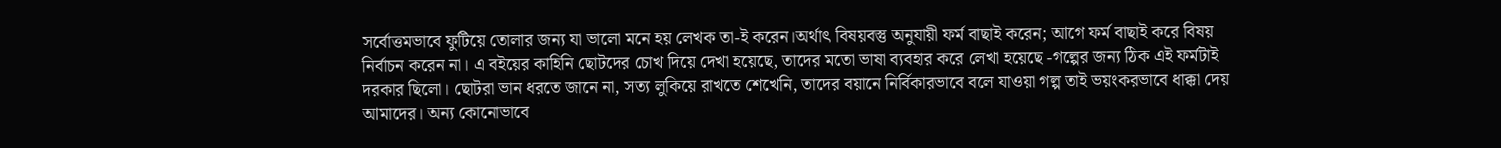সর্বোত্তমভাবে ফুটিয়ে তোলার জন্য যা ভালো মনে হয় লেখক তা-ই করেন।অর্থাৎ বিষয়বস্তু অনুযায়ী ফর্ম বাছাই করেন; আগে ফর্ম বাছাই করে বিষয় নির্বাচন করেন না। এ বইয়ের কাহিনি ছোটদের চোখ দিয়ে দেখা হয়েছে, তাদের মতো ভাষা ব্যবহার করে লেখা হয়েছে -গল্পের জন্য ঠিক এই ফর্মটাই দরকার ছিলো। ছোটরা ভান ধরতে জানে না, সত্য লুকিয়ে রাখতে শেখেনি, তাদের বয়ানে নির্বিকারভাবে বলে যাওয়া গল্প তাই ভয়ংকরভাবে ধাক্কা দেয় আমাদের। অন্য কোনোভাবে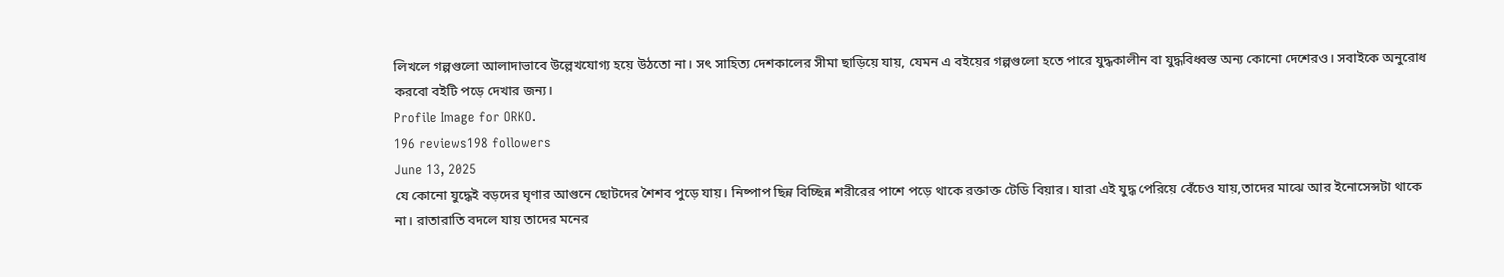লিখলে গল্পগুলো আলাদাভাবে উল্লেখযোগ্য হয়ে উঠতো না। সৎ সাহিত্য দেশকালের সীমা ছাড়িয়ে যায়, যেমন এ বইয়ের গল্পগুলো হতে পারে যুদ্ধকালীন বা যুদ্ধবিধ্বস্ত অন্য কোনো দেশেরও। সবাইকে অনুরোধ করবো বইটি পড়ে দেখার জন্য।
Profile Image for ORKO.
196 reviews198 followers
June 13, 2025
যে কোনো যুদ্ধেই বড়দের ঘৃণার আগুনে ছোটদের শৈশব পুড়ে যায়। নিষ্পাপ ছিন্ন বিচ্ছিন্ন শরীরের পাশে পড়ে থাকে রক্তাক্ত টেডি বিয়ার। যারা এই যুদ্ধ পেরিয়ে বেঁচেও যায়,তাদের মাঝে আর ইনোসেন্সটা থাকে না। রাতারাতি বদলে যায় তাদের মনের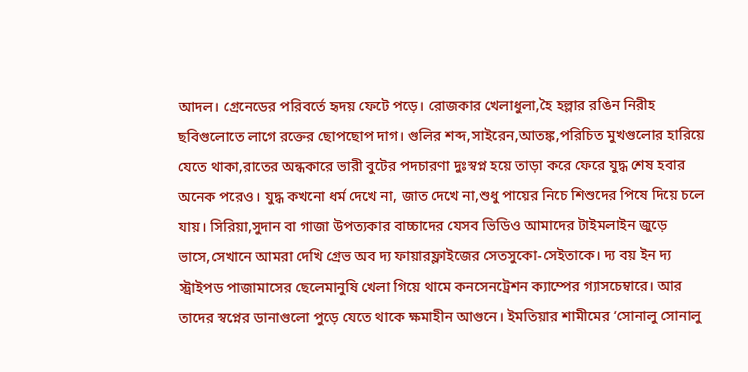আদল। গ্রেনেডের পরিবর্তে হৃদয় ফেটে পড়ে। রোজকার খেলাধুলা,হৈ হল্লার রঙিন নিরীহ ছবিগুলোতে লাগে রক্তের ছোপছোপ দাগ। গুলির শব্দ,সাইরেন,আতঙ্ক,পরিচিত মুখগুলোর হারিয়ে যেতে থাকা,রাতের অন্ধকারে ভারী বুটের পদচারণা দুঃস্বপ্ন হয়ে তাড়া করে ফেরে যুদ্ধ শেষ হবার অনেক পরেও। যুদ্ধ কখনো ধর্ম দেখে না, জাত দেখে না,শুধু পায়ের নিচে শিশুদের পিষে দিয়ে চলে যায়। সিরিয়া,সুদান বা গাজা উপত্যকার বাচ্চাদের যেসব ভিডিও আমাদের টাইমলাইন জুড়ে ভাসে,সেখানে আমরা দেখি গ্রেভ অব দ্য ফায়ারফ্লাইজের সেতসুকো-সেইতাকে। দ্য বয় ইন দ্য স্ট্রাইপড পাজামাসের ছেলেমানুষি খেলা গিয়ে থামে কনসেনট্রেশন ক্যাম্পের গ্যাসচেম্বারে। আর তাদের স্বপ্নের ডানাগুলো পুড়ে যেতে থাকে ক্ষমাহীন আগুনে। ইমতিয়ার শামীমের ‘সোনালু সোনালু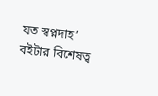যত স্বপ্নদাহ’ বইটার বিশেষত্ব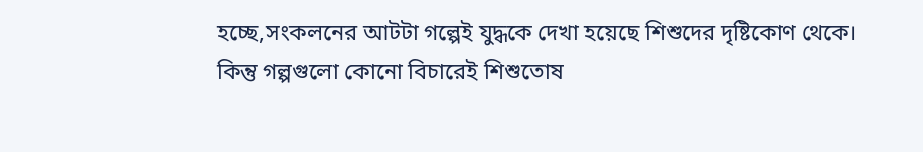হচ্ছে,সংকলনের আটটা গল্পেই যুদ্ধকে দেখা হয়েছে শিশুদের দৃষ্টিকোণ থেকে। কিন্তু গল্পগুলো কোনো বিচারেই শিশুতোষ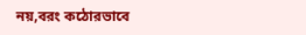নয়,বরং কঠোরভাবে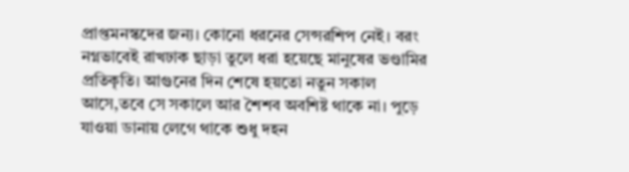প্রাপ্তমনস্কদের জন্য। কোনো ধরনের সেন্সরশিপ নেই। বরং নগ্নভাবেই রাখঢাক ছাড়া তুলে ধরা হয়েছে মানুষের ভণ্ডামির প্রতিকৃতি। আগুনের দিন শেষে হয়তো নতুন সকাল আসে,তবে সে সকালে আর শৈশব অবশিষ্ট থাকে না। পুড়ে যাওয়া ডানায় লেগে থাকে শুধু দহন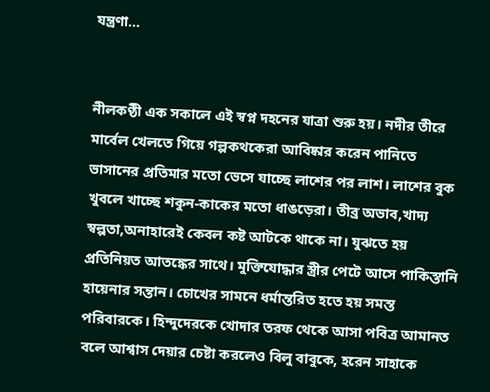যন্ত্রণা...


নীলকণ্ঠী এক সকালে এই স্বপ্ন দহনের যাত্রা শুরু হয়। নদীর তীরে মার্বেল খেলতে গিয়ে গল্পকথকেরা আবিষ্কার করেন পানিতে ভাসানের প্রতিমার মতো ভেসে যাচ্ছে লাশের পর লাশ। লাশের বুক খুবলে খাচ্ছে শকুন-কাকের মতো ধাঙড়েরা। তীব্র অভাব,খাদ্য স্বল্পতা,অনাহারেই কেবল কষ্ট আটকে থাকে না। যুঝতে হয় প্রতিনিয়ত আতঙ্কের সাথে। মুক্তিযোদ্ধার স্ত্রীর পেটে আসে পাকিস্তানি হায়েনার সন্তান। চোখের সামনে ধর্মান্তরিত হতে হয় সমস্ত পরিবারকে। হিন্দুদেরকে খোদার তরফ থেকে আসা পবিত্র আমানত বলে আশ্বাস দেয়ার চেষ্টা করলেও বিলু বাবুকে, হরেন সাহাকে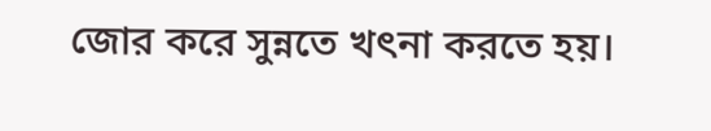জোর করে সুন্নতে খৎনা করতে হয়।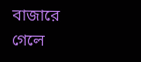বাজারে গেলে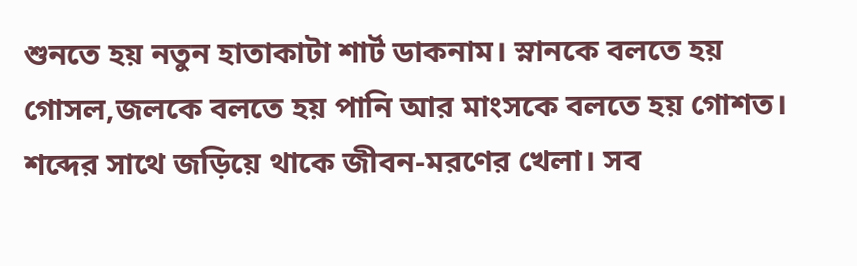শুনতে হয় নতুন হাতাকাটা শার্ট ডাকনাম। স্নানকে বলতে হয় গোসল,জলকে বলতে হয় পানি আর মাংসকে বলতে হয় গোশত। শব্দের সাথে জড়িয়ে থাকে জীবন-মরণের খেলা। সব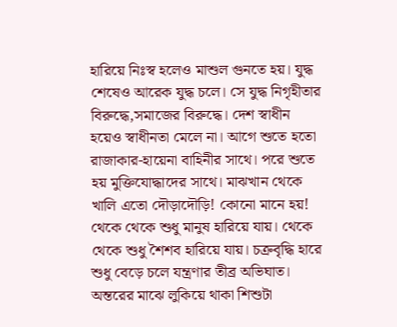হারিয়ে নিঃস্ব হলেও মাশুল গুনতে হয়। যুদ্ধ শেষেও আরেক যুদ্ধ চলে। সে যুদ্ধ নিগৃহীতার বিরুদ্ধে,সমাজের বিরুদ্ধে। দেশ স্বাধীন হয়েও স্বাধীনতা মেলে না। আগে শুতে হতো রাজাকার-হায়েনা বাহিনীর সাথে। পরে শুতে হয় মুক্তিযোদ্ধাদের সাথে। মাঝখান থেকে খালি এতো দৌড়াদৌড়ি! কোনো মানে হয়! থেকে থেকে শুধু মানুষ হারিয়ে যায়। থেকে থেকে শুধু শৈশব হারিয়ে যায়। চক্রবৃদ্ধি হারে শুধু বেড়ে চলে যন্ত্রণার তীব্র অভিঘাত। অন্তরের মাঝে লুকিয়ে থাকা শিশুটা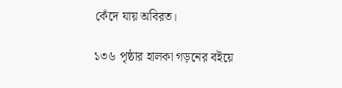কেঁদে যায় অবিরত।

১৩৬ পৃষ্ঠার হালকা গড়নের বইয়ে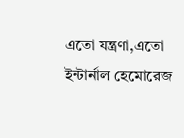এতো যন্ত্রণা,এতো ইন্টার্নাল হেমোরেজ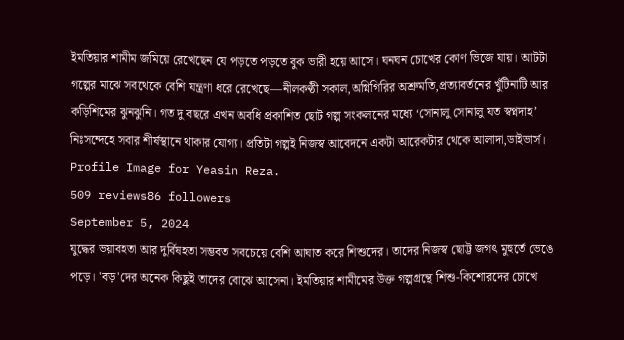ইমতিয়ার শামীম জমিয়ে রেখেছেন যে পড়তে পড়তে বুক ভারী হয়ে আসে। ঘনঘন চোখের কোণ ভিজে যায়। আটটা গল্পের মাঝে সবথেকে বেশি যন্ত্রণা ধরে রেখেছে—নীলকণ্ঠী সকাল,অগ্নিগিরির অশ্রুমতি,প্রত্যাবর্তনের খুঁটিনাটি আর কড়িশিমের ঝুনঝুনি। গত দু বছরে এখন অবধি প্রকাশিত ছোট গল্প সংকলনের মধ্যে ‘সোনালু সোনালু যত স্বপ্নদাহ’ নিঃসন্দেহে সবার শীর্ষস্থানে থাকার যোগ্য। প্রতিটা গল্পই নিজস্ব আবেদনে একটা আরেকটার থেকে আলাদা,ডাইভার্স।
Profile Image for Yeasin Reza.
509 reviews86 followers
September 5, 2024
যুদ্ধের ভয়াবহতা আর দুর্বিষহতা সম্ভবত সবচেয়ে বেশি আঘাত করে শিশুদের। তাদের নিজস্ব ছোট্ট জগৎ মুহুর্তে ভেঙে পড়ে। 'বড়'দের অনেক কিছুই তাদের বোঝে আসেনা। ইমতিয়ার শামীমের উক্ত গল্পগ্রন্থে শিশু-কিশোরদের চোখে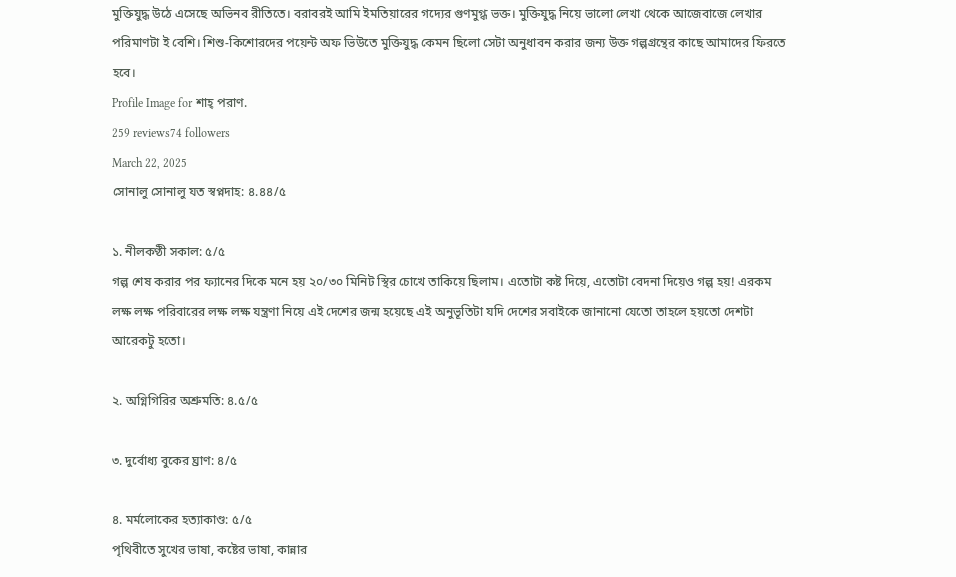মুক্তিযুদ্ধ উঠে এসেছে অভিনব রীতিতে। বরাবরই আমি ইমতিয়ারের গদ্যের গুণমুগ্ধ ভক্ত। মুক্তিযুদ্ধ নিয়ে ভালো লেখা থেকে আজেবাজে লেখার পরিমাণটা ই বেশি। শিশু-কিশোরদের পয়েন্ট অফ ভিউতে মুক্তিযুদ্ধ কেমন ছিলো সেটা অনুধাবন করার জন্য উক্ত গল্পগ্রন্থের কাছে আমাদের ফিরতে হবে।
Profile Image for শাহ্‌ পরাণ.
259 reviews74 followers
March 22, 2025
সোনালু সোনালু যত স্বপ্নদাহ: ৪.৪৪/৫

১. নীলকণ্ঠী সকাল: ৫/৫
গল্প শেষ করার পর ফ্যানের দিকে মনে হয় ২০/৩০ মিনিট স্থির চোখে তাকিয়ে ছিলাম। এতোটা কষ্ট দিয়ে, এতোটা বেদনা দিয়েও গল্প হয়! এরকম লক্ষ লক্ষ পরিবারের লক্ষ লক্ষ যন্ত্রণা নিয়ে এই দেশের জন্ম হয়েছে এই অনুভূতিটা যদি দেশের সবাইকে জানানো যেতো তাহলে হয়তো দেশটা আরেকটু হতো।

২. অগ্নিগিরির অশ্রুমতি: ৪.৫/৫

৩. দুর্বোধ্য বুকের ঘ্রাণ: ৪/৫

৪. মর্মলোকের হত্যাকাণ্ড: ৫/৫
পৃথিবীতে সুখের ভাষা, কষ্টের ভাষা, কান্নার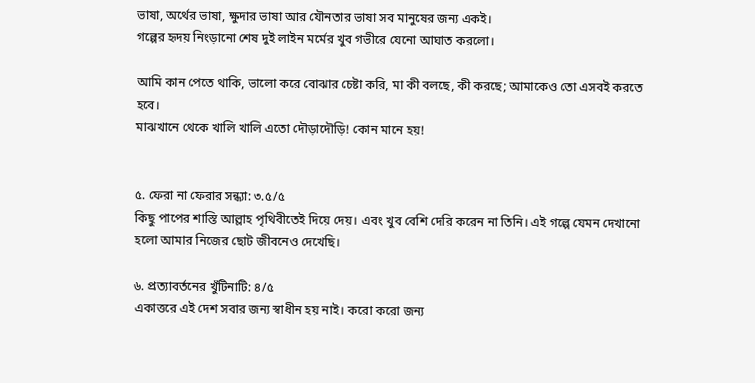ভাষা, অর্থের ভাষা, ক্ষুদার ভাষা আর যৌনতার ভাষা সব মানুষের জন্য একই।
গল্পের হৃদয় নিংড়ানো শেষ দুই লাইন মর্মের খুব গভীরে যেনো আঘাত করলো।

আমি কান পেতে থাকি, ভালো করে বোঝার চেষ্টা করি, মা কী বলছে, কী করছে; আমাকেও তো এসবই করতে হবে।
মাঝখানে থেকে খালি খালি এতো দৌড়াদৌড়ি! কোন মানে হয়!


৫. ফেরা না ফেরার সন্ধ্যা: ৩.৫/৫
কিছু পাপের শাস্তি আল্লাহ পৃথিবীতেই দিয়ে দেয়। এবং খুব বেশি দেরি করেন না তিনি। এই গল্পে যেমন দেখানো হলো আমার নিজের ছোট জীবনেও দেখেছি।

৬. প্রত্যাবর্তনের খুঁটিনাটি: ৪/৫
একাত্তরে এই দেশ সবার জন্য স্বাধীন হয় নাই। করো করো জন্য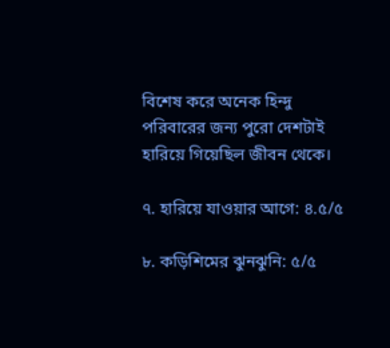বিশেষ করে অনেক হিন্দু পরিবারের জন্য পুরো দেশটাই হারিয়ে গিয়েছিল জীবন থেকে।

৭. হারিয়ে যাওয়ার আগে: ৪.৫/৫

৮. কড়িশিমের ঝুনঝুনি: ৫/৫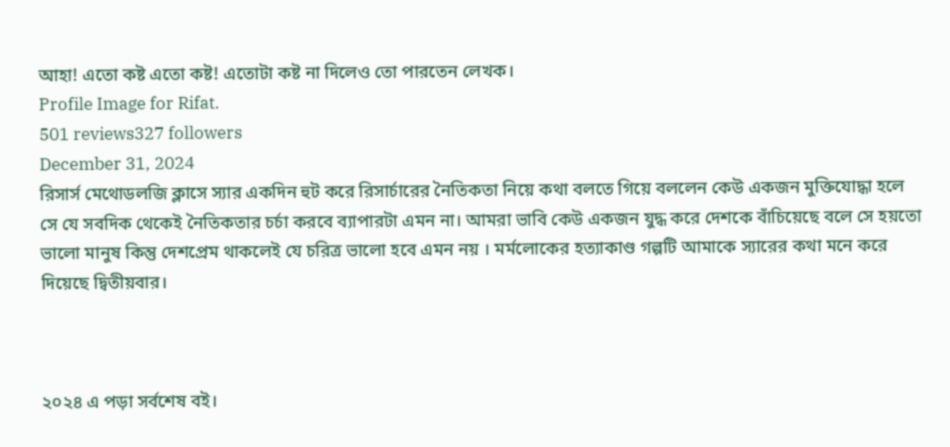আহা! এতো কষ্ট এতো কষ্ট! এতোটা কষ্ট না দিলেও তো পারতেন লেখক।
Profile Image for Rifat.
501 reviews327 followers
December 31, 2024
রিসার্স মেথোডলজি ক্লাসে স্যার একদিন হুট করে রিসার্চারের নৈতিকতা নিয়ে কথা বলতে গিয়ে বললেন কেউ একজন মুক্তিযোদ্ধা হলে সে যে সবদিক থেকেই নৈতিকতার চর্চা করবে ব্যাপারটা এমন না। আমরা ভাবি কেউ একজন যুদ্ধ করে দেশকে বাঁচিয়েছে বলে সে হয়তো ভালো মানুষ কিন্তু দেশপ্রেম থাকলেই যে চরিত্র ভালো হবে এমন নয় । মর্মলোকের হত্যাকাণ্ড গল্পটি আমাকে স্যারের কথা মনে করে দিয়েছে দ্বিতীয়বার।



২০২৪ এ পড়া সর্বশেষ বই।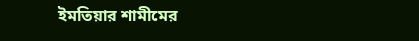ইমতিয়ার শামীমের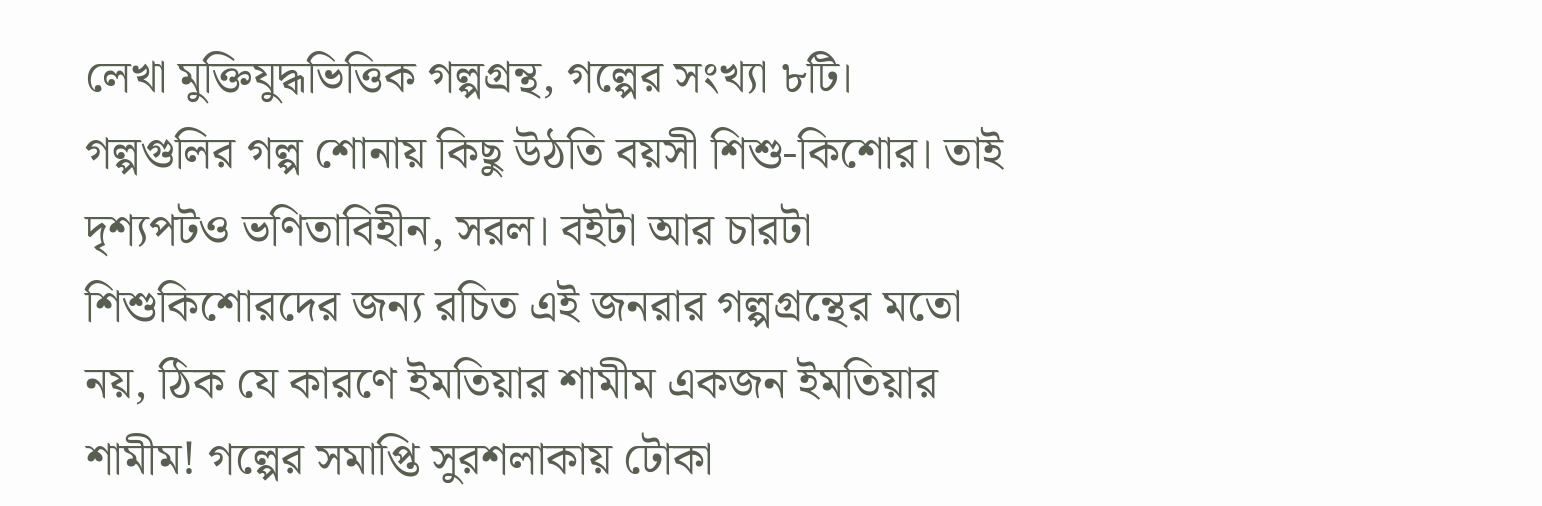লেখা মুক্তিযুদ্ধভিত্তিক গল্পগ্রন্থ, গল্পের সংখ্যা ৮টি। গল্পগুলির গল্প শোনায় কিছু উঠতি বয়সী শিশু-কিশোর। তাই দৃশ্যপটও ভণিতাবিহীন, সরল। বইটা আর চারটা শিশুকিশোরদের জন্য রচিত এই জনরার গল্পগ্রন্থের মতো নয়, ঠিক যে কারণে ইমতিয়ার শামীম একজন ইমতিয়ার শামীম! গল্পের সমাপ্তি সুরশলাকায় টোকা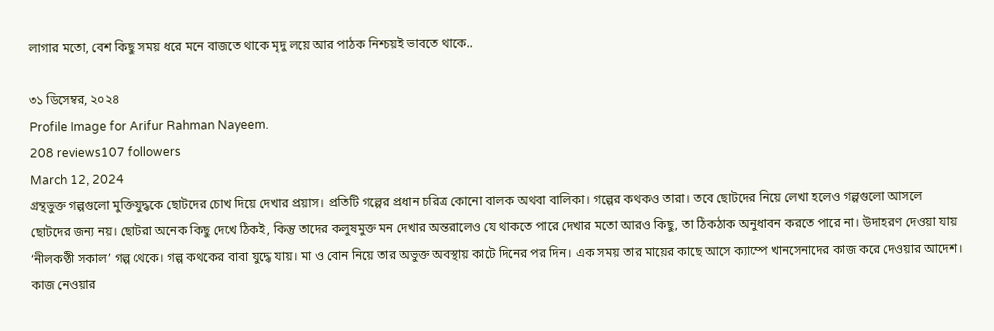লাগার মতো, বেশ কিছু সময় ধরে মনে বাজতে থাকে মৃদু লয়ে আর পাঠক নিশ্চয়ই ভাবতে থাকে..

৩১ ডিসেম্বর, ২০২৪
Profile Image for Arifur Rahman Nayeem.
208 reviews107 followers
March 12, 2024
গ্রন্থভুক্ত গল্পগুলো মুক্তিযুদ্ধকে ছোটদের চোখ দিয়ে দেখার প্রয়াস। প্রতিটি গল্পের প্রধান চরিত্র কোনো বালক অথবা বালিকা। গল্পের কথকও তারা। তবে ছোটদের নিয়ে লেখা হলেও গল্পগুলো আসলে ছোটদের জন্য নয়। ছোটরা অনেক কিছু দেখে ঠিকই, কিন্তু তাদের কলুষমুক্ত মন দেখার অন্তরালেও যে থাকতে পারে দেখার মতো আরও কিছু, তা ঠিকঠাক অনুধাবন করতে পারে না। উদাহরণ দেওয়া যায় ‘নীলকণ্ঠী সকাল’ গল্প থেকে। গল্প কথকের বাবা যুদ্ধে যায়। মা ও বোন নিয়ে তার অভুক্ত অবস্থায় কাটে দিনের পর দিন। এক সময় তার মায়ের কাছে আসে ক্যাম্পে খানসেনাদের কাজ করে দেওয়ার আদেশ। কাজ নেওয়ার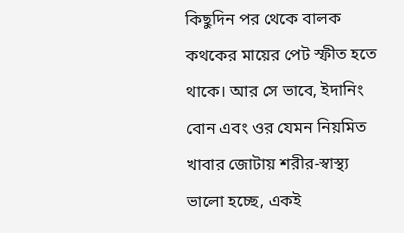কিছুদিন পর থেকে বালক কথকের মায়ের পেট স্ফীত হতে থাকে। আর সে ভাবে, ইদানিং বোন এবং ওর যেমন নিয়মিত খাবার জোটায় শরীর-স্বাস্থ্য ভালো হচ্ছে, একই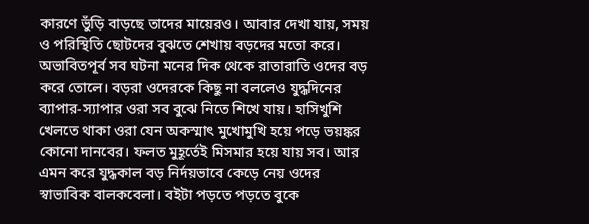কারণে ভুঁড়ি বাড়ছে তাদের মায়েরও। আবার দেখা যায়, সময় ও পরিস্থিতি ছোটদের বুঝতে শেখায় বড়দের মতো করে। অভাবিতপূর্ব সব ঘটনা মনের দিক থেকে রাতারাতি ওদের বড় করে তোলে। বড়রা ওদেরকে কিছু না বললেও যুদ্ধদিনের ব্যাপার-স্যাপার ওরা সব বুঝে নিতে শিখে যায়। হাসিখুশি খেলতে থাকা ওরা যেন অকস্মাৎ মুখোমুখি হয়ে পড়ে ভয়ঙ্কর কোনো দানবের। ফলত মুহূর্তেই মিসমার হয়ে যায় সব। আর এমন করে যুদ্ধকাল বড় নির্দয়ভাবে কেড়ে নেয় ওদের স্বাভাবিক বালকবেলা। বইটা পড়তে পড়তে বুকে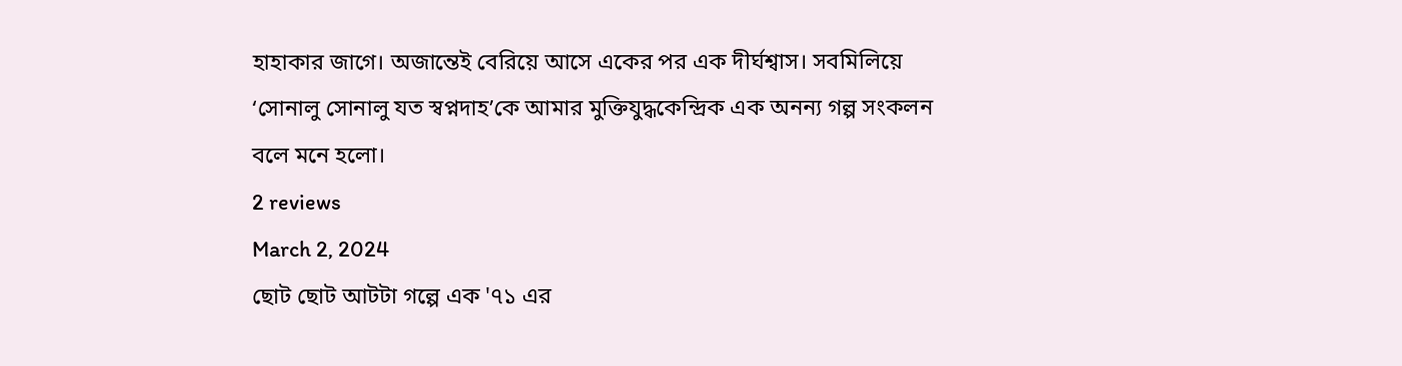হাহাকার জাগে। অজান্তেই বেরিয়ে আসে একের পর এক দীর্ঘশ্বাস। সবমিলিয়ে ‘সোনালু সোনালু যত স্বপ্নদাহ’কে আমার মুক্তিযুদ্ধকেন্দ্রিক এক অনন্য গল্প সংকলন বলে মনে হলো।
2 reviews
March 2, 2024
ছোট ছোট আটটা গল্পে এক '৭১ এর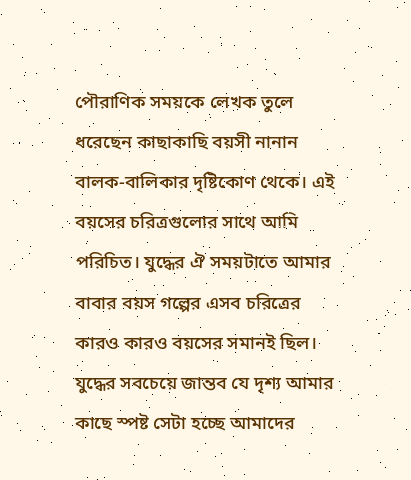পৌরাণিক সময়কে লেখক তুলে ধরেছেন কাছাকাছি বয়সী নানান বালক-বালিকার দৃষ্টিকোণ থেকে। এই বয়সের চরিত্রগুলোর সাথে আমি পরিচিত। যুদ্ধের ঐ সময়টাতে আমার বাবার বয়স গল্পের এসব চরিত্রের কারও কারও বয়সের সমানই ছিল। যুদ্ধের সবচেয়ে জান্তব যে দৃশ্য আমার কাছে স্পষ্ট সেটা হচ্ছে আমাদের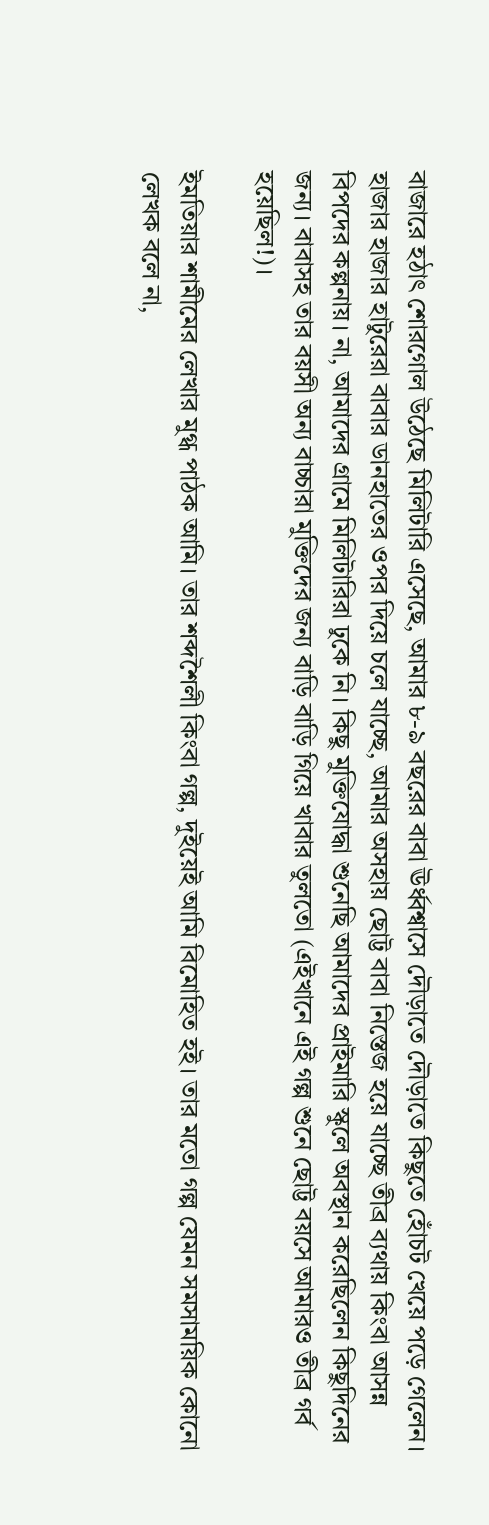বাজারে হঠাৎ শোরগোল উঠেছে মিলিটারি এসেছে, আমার ৮-৯ বছরের বাবা ঊর্ধ্বশ্বাসে দৌড়াতে দৌড়াতে কিছুতে হোঁচট খেয়ে পড়ে গেলেন। হাজার হাজার হাটুরেরা বাবার ডানহাতের ওপর দিয়ে চলে যাচ্ছে, আমার অসহায় ছোট্ট বাবা নিস্তেজ হয়ে যাচ্ছে তীব্র ব্যথায় কিংবা আসন্ন বিপদের কল্পনায়। না, আমাদের গ্রামে মিলিটারিরা ঢুকে নি। কিছু মুক্তিযোদ্ধা শুনেছি আমাদের প্রাইমারি স্কুলে অবস্থান করেছিলেন কিছুদিনের জন্য। বাবাসহ তার বয়সী অন্য বাচ্চারা মুক্তিদের জন্য বাড়ি বাড়ি গিয়ে খাবার তুলতো (এইখানে এই গল্প শুনে ছোট্ট বয়সে আমারও তীব্র গর্ব হয়েছিল!)।

ইমতিয়ার শামীমের লেখার মুগ্ধ পাঠক আমি। তার শব্দশৈলী কিংবা গল্প, দুইয়েই আমি বিমোহিত হই। তার মতো গল্প যেমন সমসাময়িক কোনো লেখক বলে না,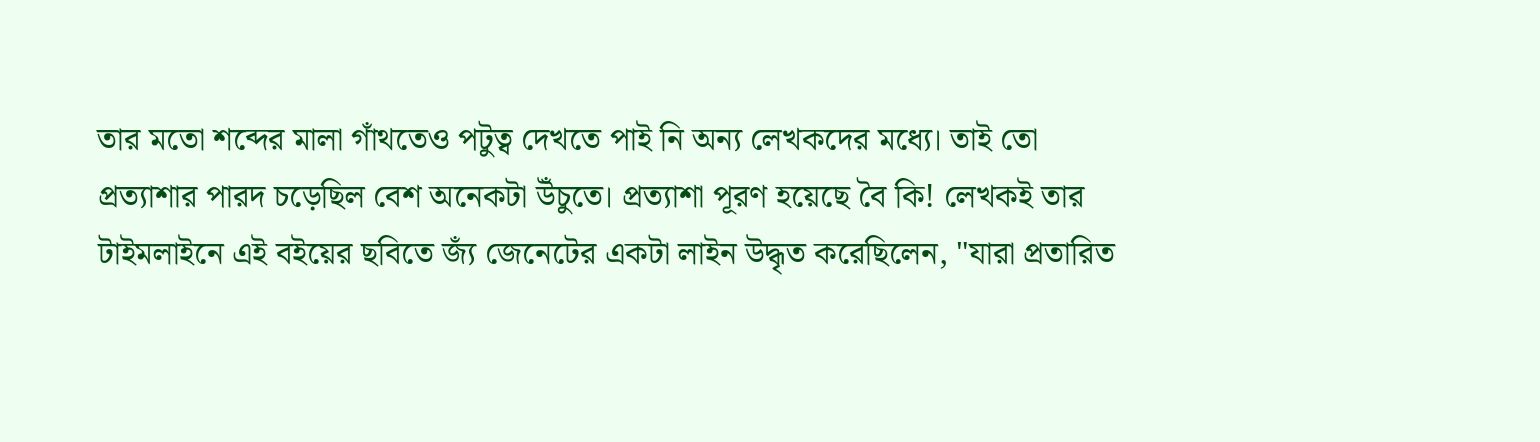তার মতো শব্দের মালা গাঁথতেও পটুত্ব দেখতে পাই নি অন্য লেখকদের মধ্যে। তাই তো প্রত্যাশার পারদ চড়েছিল বেশ অনেকটা উঁচুতে। প্রত্যাশা পূরণ হয়েছে বৈ কি! লেখকই তার টাইমলাইনে এই বইয়ের ছবিতে জ্যঁ জেনেটের একটা লাইন উদ্ধৃত করেছিলেন, "যারা প্রতারিত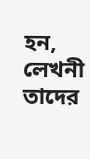হন, লেখনী তাদের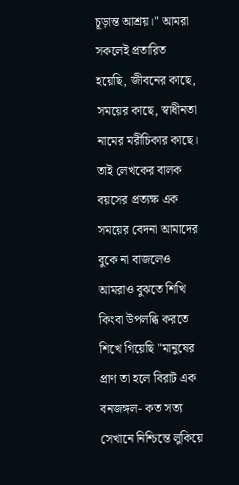চূড়ান্ত আশ্রয়।" আমরা সকলেই প্রতারিত হয়েছি, জীবনের কাছে, সময়ের কাছে, স্বাধীনতা নামের মরীচিকার কাছে। তাই লেখকের বালক বয়সের প্রত্যক্ষ এক সময়ের বেদনা আমাদের বুকে না বাজলেও আমরাও বুঝতে শিখি কিংবা উপলব্ধি করতে শিখে গিয়েছি "মানুষের প্রাণ তা হলে বিরাট এক বনজঙ্গল- কত সত্য সেখানে নিশ্চিন্তে লুকিয়ে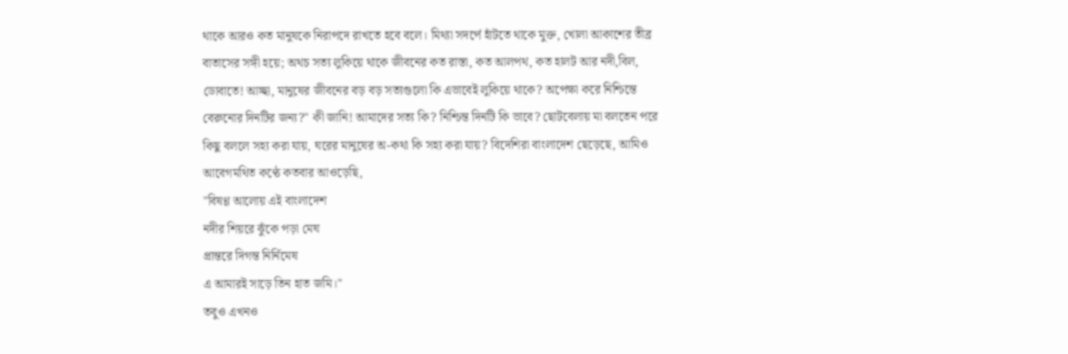থাকে আরও কত মানুষকে নিরাপদে রাখতে হবে বলে। মিথ্যা সদর্পে হাঁটতে থাকে মুক্ত, খোলা আকাশের তীব্র বাতাসের সঙ্গী হয়ে; অথচ সত্য লুকিয়ে থাকে জীবনের কত রাস্তা, কত আলপথ, কত হালট আর নদী,বিল, ডোবাতে! আচ্ছা, মানুষের জীবনের বড় বড় সত্যগুলো কি এভাবেই লুকিয়ে থাকে? অপেক্ষা করে নিশ্চিন্তে বেরুনোর দিনটির জন্য?" কী জানি! আমাদের সত্য কি? নিশ্চিন্ত দিনটি কি ভাবে? ছোটবেলায় মা বলতেন পরে কিছু বললে সহ্য করা যায়, ঘরের মানুষের অ-কথা কি সহ্য করা যায়? বিদেশিরা বাংলাদেশ ছেড়েছে, আমিও আবেগমথিত কণ্ঠে কতবার আওড়েছি,
"বিষণ্ণ আলোয় এই বাংলাদেশ
নদীর শিয়রে ঝুঁকে পড়া মেঘ
প্রান্তরে দিগন্ত নির্নিমেষ
এ আমারই সাড়ে তিন হাত জমি।"
তবুও এখনও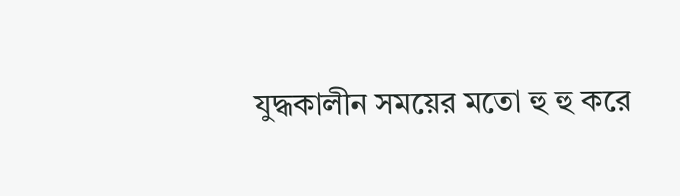যুদ্ধকালীন সময়ের মতো হু হু করে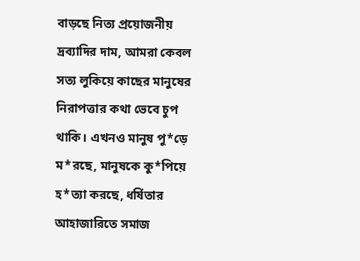বাড়ছে নিত্য প্রয়োজনীয় দ্রব্যাদির দাম, আমরা কেবল সত্য লুকিয়ে কাছের মানুষের নিরাপত্তার কথা ভেবে চুপ থাকি। এখনও মানুষ পু*ড়ে ম*রছে, মানুষকে কু*পিয়ে হ*ত্যা করছে, ধর্ষিতার আহাজারিতে সমাজ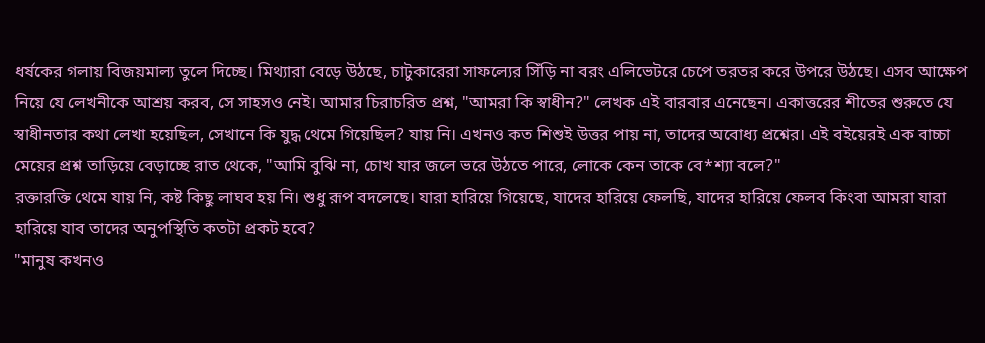ধর্ষকের গলায় বিজয়মাল্য তুলে দিচ্ছে। মিথ্যারা বেড়ে উঠছে, চাটুকারেরা সাফল্যের সিঁড়ি না বরং এলিভেটরে চেপে তরতর করে উপরে উঠছে। এসব আক্ষেপ নিয়ে যে লেখনীকে আশ্রয় করব, সে সাহসও নেই। আমার চিরাচরিত প্রশ্ন, "আমরা কি স্বাধীন?" লেখক এই বারবার এনেছেন। একাত্তরের শীতের শুরুতে যে স্বাধীনতার কথা লেখা হয়েছিল, সেখানে কি যুদ্ধ থেমে গিয়েছিল? যায় নি। এখনও কত শিশুই উত্তর পায় না, তাদের অবোধ্য প্রশ্নের। এই বইয়েরই এক বাচ্চা মেয়ের প্রশ্ন তাড়িয়ে বেড়াচ্ছে রাত থেকে, "আমি বুঝি না, চোখ যার জলে ভরে উঠতে পারে, লোকে কেন তাকে বে*শ্যা বলে?"
রক্তারক্তি থেমে যায় নি, কষ্ট কিছু লাঘব হয় নি। শুধু রূপ বদলেছে। যারা হারিয়ে গিয়েছে, যাদের হারিয়ে ফেলছি, যাদের হারিয়ে ফেলব কিংবা আমরা যারা হারিয়ে যাব তাদের অনুপস্থিতি কতটা প্রকট হবে?
"মানুষ কখনও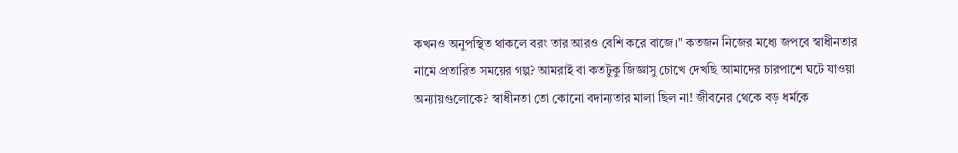কখনও অনুপস্থিত থাকলে বরং তার আরও বেশি করে বাজে।" কতজন নিজের মধ্যে জপবে স্বাধীনতার নামে প্রতারিত সময়ের গল্প? আমরাই বা কতটুকু জিজ্ঞাসু চোখে দেখছি আমাদের চারপাশে ঘটে যাওয়া অন্যায়গুলোকে? স্বাধীনতা তো কোনো বদান্যতার মালা ছিল না! জীবনের থেকে বড় ধর্মকে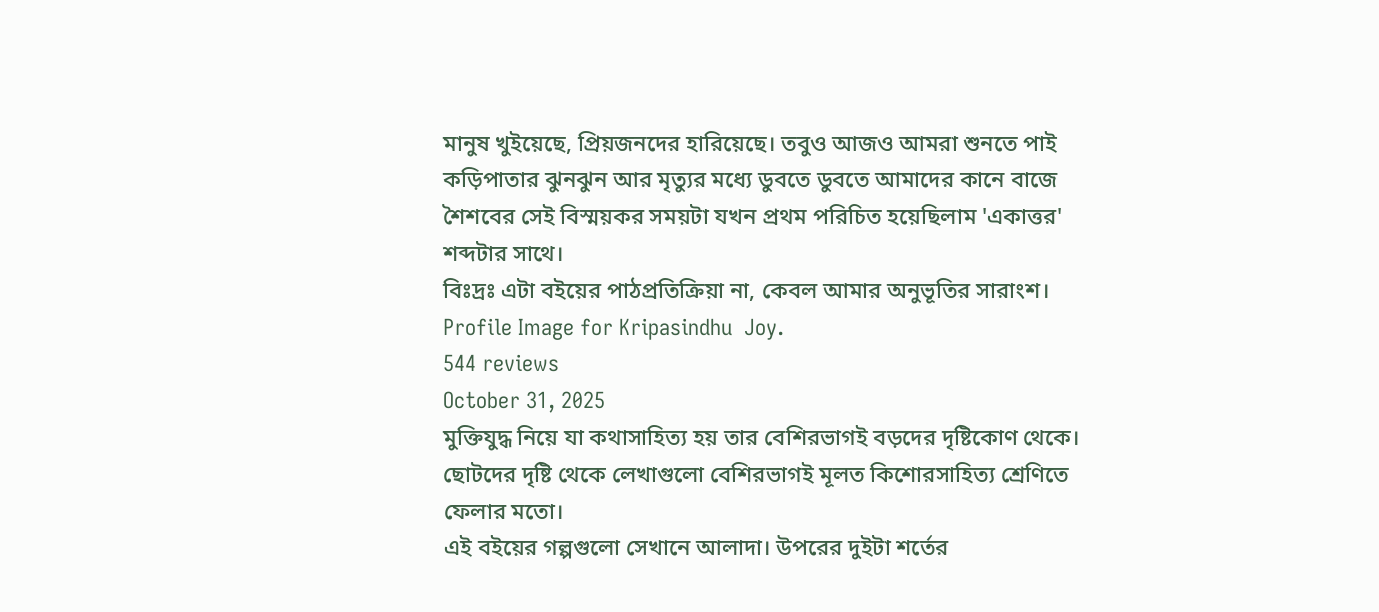মানুষ খুইয়েছে, প্রিয়জনদের হারিয়েছে। তবুও আজও আমরা শুনতে পাই কড়িপাতার ঝুনঝুন আর মৃত্যুর মধ্যে ডুবতে ডুবতে আমাদের কানে বাজে শৈশবের সেই বিস্ময়কর সময়টা যখন প্রথম পরিচিত হয়েছিলাম 'একাত্তর' শব্দটার সাথে।
বিঃদ্রঃ এটা বইয়ের পাঠপ্রতিক্রিয়া না, কেবল আমার অনুভূতির সারাংশ।
Profile Image for Kripasindhu  Joy.
544 reviews
October 31, 2025
মুক্তিযুদ্ধ নিয়ে যা কথাসাহিত্য হয় তার বেশিরভাগই বড়দের দৃষ্টিকোণ থেকে। ছোটদের দৃষ্টি থেকে লেখাগুলো বেশিরভাগই মূলত কিশোরসাহিত্য শ্রেণিতে ফেলার মতো।
এই বইয়ের গল্পগুলো সেখানে আলাদা। উপরের দুইটা শর্তের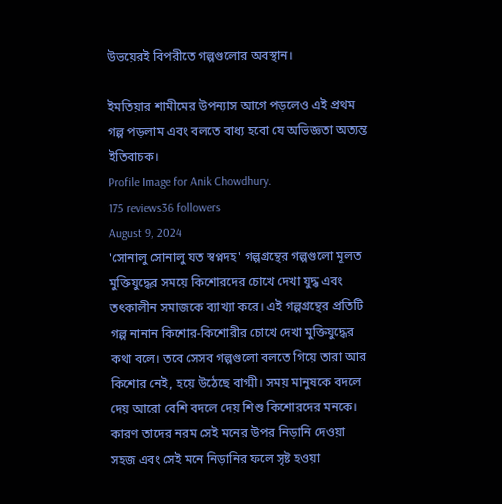উভয়েরই বিপরীতে গল্পগুলোর অবস্থান।

ইমতিয়ার শামীমের উপন্যাস আগে পড়লেও এই প্রথম গল্প পড়লাম এবং বলতে বাধ্য হবো যে অভিজ্ঞতা অত্যন্ত ইতিবাচক।
Profile Image for Anik Chowdhury.
175 reviews36 followers
August 9, 2024
'সোনালু সোনালু যত স্বপ্নদহ' গল্পগ্রন্থের গল্পগুলো মূলত মুক্তিযুদ্ধের সময়ে কিশোরদের চোখে দেখা যুদ্ধ এবং তৎকালীন সমাজকে ব্যাখ্যা করে। এই গল্পগ্রন্থের প্রতিটি গল্প নানান কিশোর-কিশোরীর চোখে দেখা মুক্তিযুদ্ধের কথা বলে। তবে সেসব গল্পগুলো বলতে গিয়ে তারা আর কিশোর নেই, হয়ে উঠেছে বাগ্মী। সময় মানুষকে বদলে দেয় আরো বেশি বদলে দেয় শিশু কিশোরদের মনকে। কারণ তাদের নরম সেই মনের উপর নিড়ানি দেওয়া সহজ এবং সেই মনে নিড়ানির ফলে সৃষ্ট হওয়া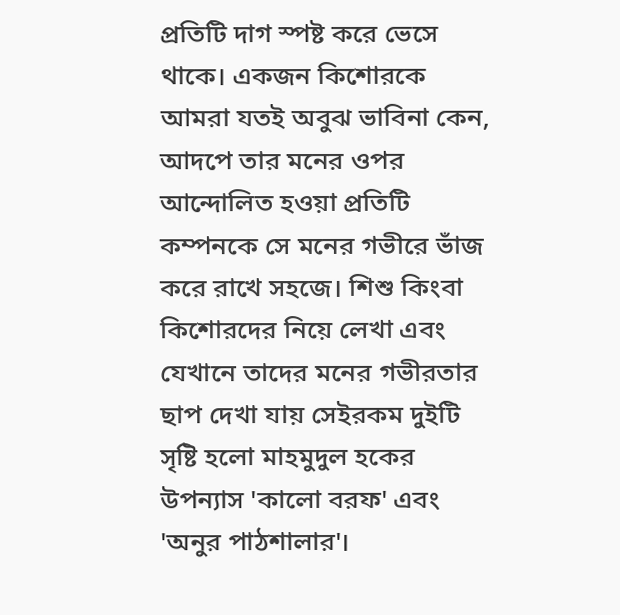প্রতিটি দাগ স্পষ্ট করে ভেসে থাকে। একজন কিশোরকে আমরা যতই অবুঝ ভাবিনা কেন, আদপে তার মনের ওপর আন্দোলিত হওয়া প্রতিটি কম্পনকে সে মনের গভীরে ভাঁজ করে রাখে সহজে। শিশু কিংবা কিশোরদের নিয়ে লেখা এবং যেখানে তাদের মনের গভীরতার ছাপ দেখা যায় সেইরকম দুইটি সৃষ্টি হলো মাহমুদুল হকের উপন্যাস 'কালো বরফ' এবং 'অনুর পাঠশালার'।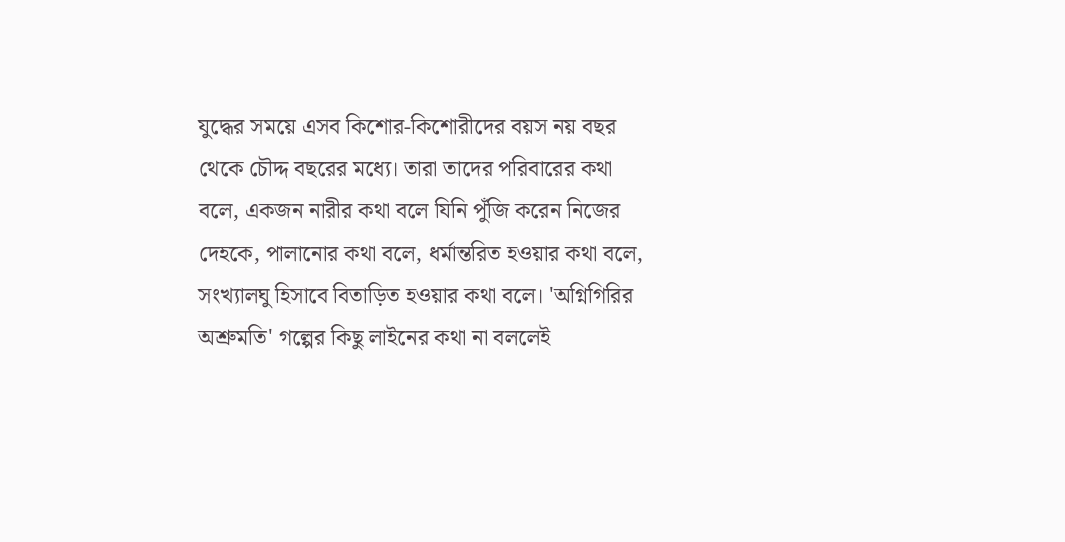যুদ্ধের সময়ে এসব কিশোর-কিশোরীদের বয়স নয় বছর থেকে চৌদ্দ বছরের মধ্যে। তারা তাদের পরিবারের কথা বলে, একজন নারীর কথা বলে যিনি পুঁজি করেন নিজের দেহকে, পালানোর কথা বলে, ধর্মান্তরিত হওয়ার কথা বলে, সংখ্যালঘু হিসাবে বিতাড়িত হওয়ার কথা বলে। 'অগ্নিগিরির অশ্রুমতি' গল্পের কিছু লাইনের কথা না বললেই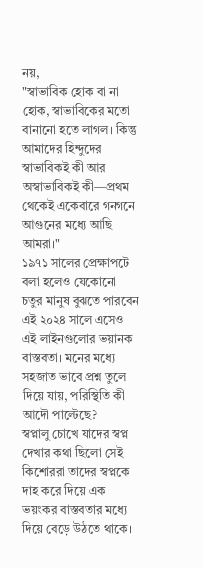নয়,
"স্বাভাবিক হোক বা না হোক, স্বাভাবিকের মতো বানানো হতে লাগল। কিন্তু আমাদের হিন্দুদের স্বাভাবিকই কী আর অস্বাভাবিকই কী—প্রথম থেকেই একেবারে গনগনে আগুনের মধ্যে আছি আমরা।"
১৯৭১ সালের প্রেক্ষাপটে বলা হলেও যেকোনো চতুর মানুষ বুঝতে পারবেন এই ২০২৪ সালে এসেও এই লাইনগুলোর ভয়ানক বাস্তবতা। মনের মধ্যে সহজাত ভাবে প্রশ্ন তুলে দিয়ে যায়, পরিস্থিতি কী আদৌ পাল্টেছে?
স্বপ্নালু চোখে যাদের স্বপ্ন দেখার কথা ছিলো সেই কিশোররা তাদের স্বপ্নকে দাহ করে দিয়ে এক ভয়ংকর বাস্তবতার মধ্যে দিয়ে বেড়ে উঠতে থাকে।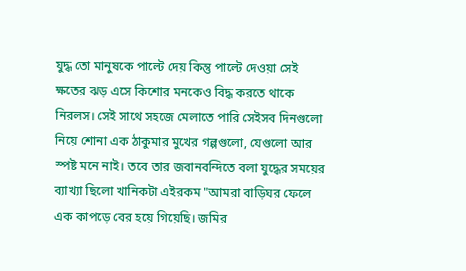যুদ্ধ তো মানুষকে পাল্টে দেয় কিন্তু পাল্টে দেওয়া সেই ক্ষতের ঝড় এসে কিশোর মনকেও বিদ্ধ করতে থাকে নিরলস। সেই সাথে সহজে মেলাতে পারি সেইসব দিনগুলো নিয়ে শোনা এক ঠাকুমার মুখের গল্পগুলো, যেগুলো আর স্পষ্ট মনে নাই। তবে তার জবানবন্দিতে বলা যুদ্ধের সময়ের ব্যাখ্যা ছিলো খানিকটা এইরকম "আমরা বাড়িঘর ফেলে এক কাপড়ে বের হয়ে গিয়েছি। জমির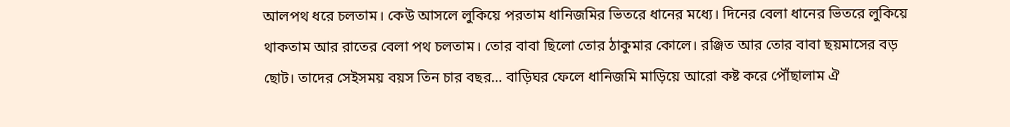আলপথ ধরে চলতাম। কেউ আসলে লুকিয়ে পরতাম ধানিজমির ভিতরে ধানের মধ্যে। দিনের বেলা ধানের ভিতরে লুকিয়ে থাকতাম আর রাতের বেলা পথ চলতাম। তোর বাবা ছিলো তোর ঠাকুমার কোলে। রঞ্জিত আর তোর বাবা ছয়মাসের বড় ছোট। তাদের সেইসময় বয়স তিন চার বছর… বাড়িঘর ফেলে ধানিজমি মাড়িয়ে আরো কষ্ট করে পৌঁছালাম ঐ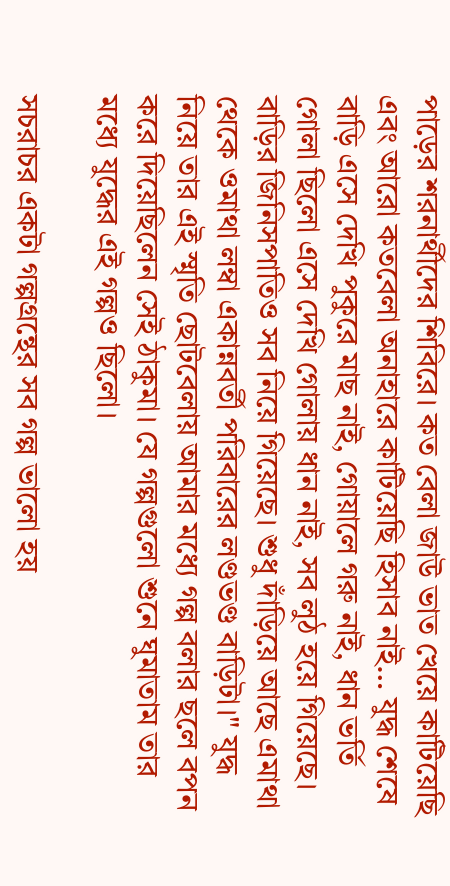পাড়ের শরনার্থীদের শিবিরে। কত বেলা জাউ ভাত খেয়ে কাটিয়েছি এবং আরো কতবেলা অনাহারে কাটিয়েছি হিসাব নাই… যুদ্ধ শেষে বাড়ি এসে দেখি পুকুরে মাছ নাই, গোয়ালে গরু নাই, ধান ভর্তি গোলা ছিলো এসে দেখি গোলায় ধান নাই, সব লুঠ হয়ে গিয়েছে। বাড়ির জিনিসপাতিও সব নিয়ে গিয়েছে। শুধু দাঁড়িয়ে আছে এমাথা থেকে ওমাথা লম্বা একান্নবর্তী পরিবারের লণ্ডভণ্ড বাড়িটা।" যুদ্ধ নিয়ে তার এই স্মৃতি ছোটবেলায় আমার মধ্যে গল্প বলার ছলে বপন করে দিয়েছিলেন সেই ঠাকুমা। যে গল্পগুলো শুনে ঘুমাতাম তার মধ্যে যুদ্ধের এই গল্পও ছিলো।

সচরাচর একটা গল্পগ্রন্থের সব গল্প ভালো হয়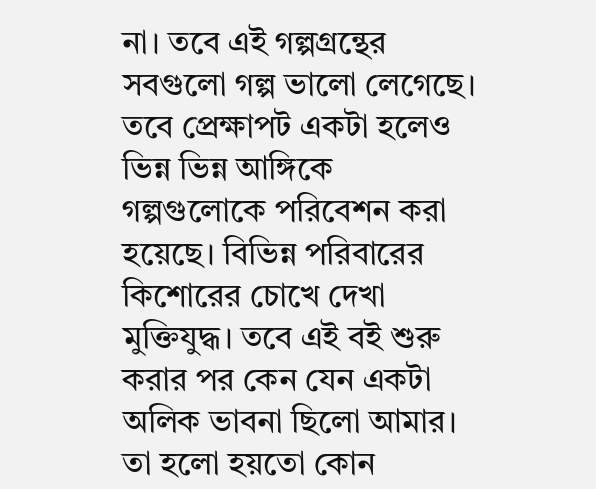না। তবে এই গল্পগ্রন্থের সবগুলো গল্প ভালো লেগেছে। তবে প্রেক্ষাপট একটা হলেও ভিন্ন ভিন্ন আঙ্গিকে গল্পগুলোকে পরিবেশন করা হয়েছে। বিভিন্ন পরিবারের কিশোরের চোখে দেখা মুক্তিযুদ্ধ। তবে এই বই শুরু করার পর কেন যেন একটা অলিক ভাবনা ছিলো আমার। তা হলো হয়তো কোন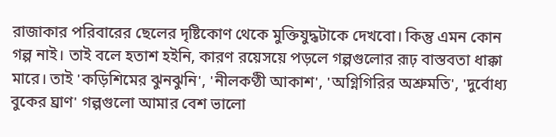রাজাকার পরিবারের ছেলের দৃষ্টিকোণ থেকে মুক্তিযুদ্ধটাকে দেখবো। কিন্তু এমন কোন গল্প নাই। তাই বলে হতাশ হইনি, কারণ রয়েসয়ে পড়লে গল্পগুলোর রূঢ় বাস্তবতা ধাক্কা মারে। তাই 'কড়িশিমের ঝুনঝুনি', 'নীলকণ্ঠী আকাশ', 'অগ্নিগিরির অশ্রুমতি', 'দুর্বোধ্য বুকের ঘ্রাণ' গল্পগুলো আমার বেশ ভালো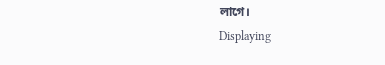লাগে।
Displaying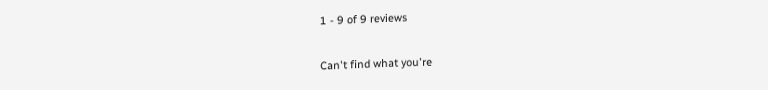1 - 9 of 9 reviews

Can't find what you're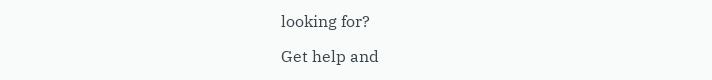looking for?

Get help and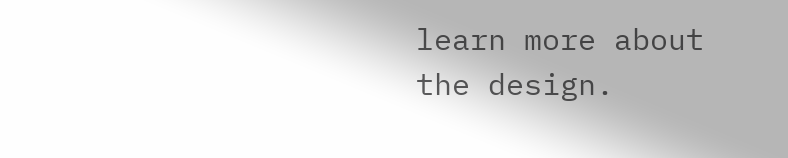learn more about the design.